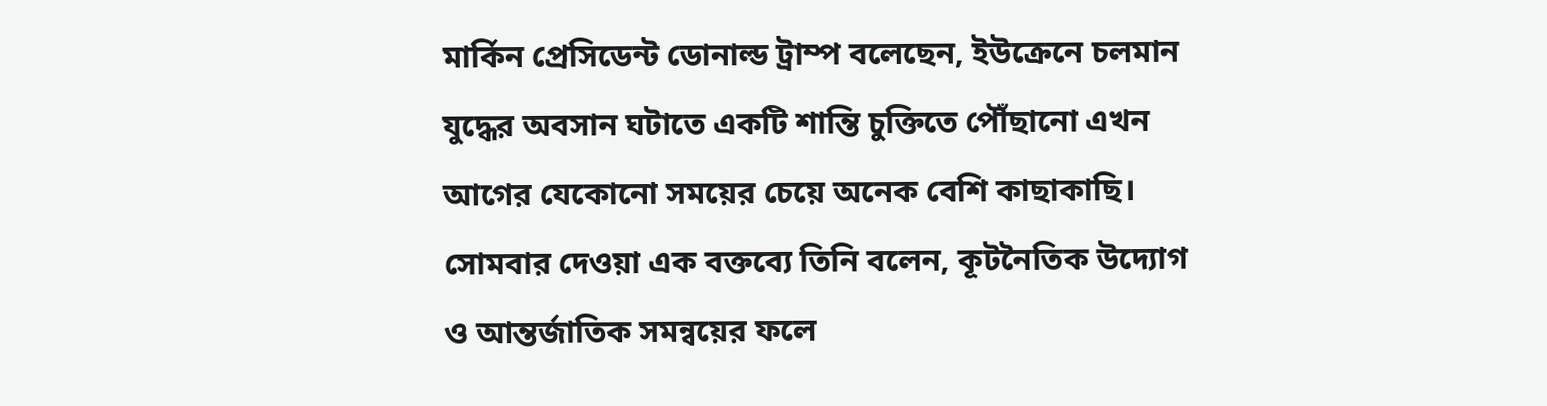মার্কিন প্রেসিডেন্ট ডোনাল্ড ট্রাম্প বলেছেন, ইউক্রেনে চলমান যুদ্ধের অবসান ঘটাতে একটি শান্তি চুক্তিতে পৌঁছানো এখন আগের যেকোনো সময়ের চেয়ে অনেক বেশি কাছাকাছি। সোমবার দেওয়া এক বক্তব্যে তিনি বলেন, কূটনৈতিক উদ্যোগ ও আন্তর্জাতিক সমন্বয়ের ফলে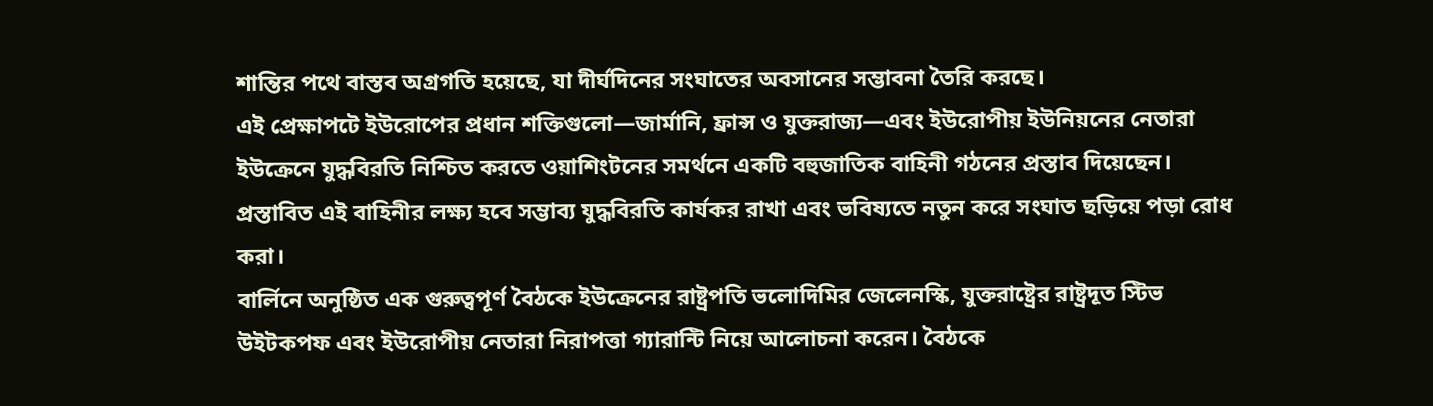শান্তির পথে বাস্তব অগ্রগতি হয়েছে, যা দীর্ঘদিনের সংঘাতের অবসানের সম্ভাবনা তৈরি করছে।
এই প্রেক্ষাপটে ইউরোপের প্রধান শক্তিগুলো—জার্মানি, ফ্রান্স ও যুক্তরাজ্য—এবং ইউরোপীয় ইউনিয়নের নেতারা ইউক্রেনে যুদ্ধবিরতি নিশ্চিত করতে ওয়াশিংটনের সমর্থনে একটি বহুজাতিক বাহিনী গঠনের প্রস্তাব দিয়েছেন। প্রস্তাবিত এই বাহিনীর লক্ষ্য হবে সম্ভাব্য যুদ্ধবিরতি কার্যকর রাখা এবং ভবিষ্যতে নতুন করে সংঘাত ছড়িয়ে পড়া রোধ করা।
বার্লিনে অনুষ্ঠিত এক গুরুত্বপূর্ণ বৈঠকে ইউক্রেনের রাষ্ট্রপতি ভলোদিমির জেলেনস্কি, যুক্তরাষ্ট্রের রাষ্ট্রদূত স্টিভ উইটকপফ এবং ইউরোপীয় নেতারা নিরাপত্তা গ্যারান্টি নিয়ে আলোচনা করেন। বৈঠকে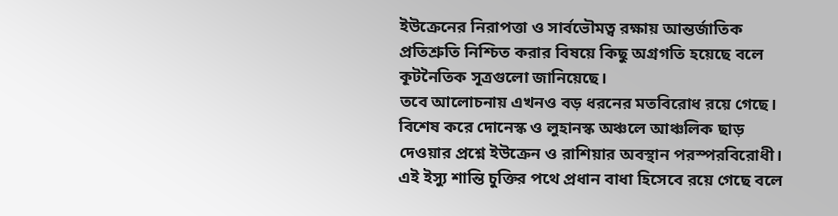ইউক্রেনের নিরাপত্তা ও সার্বভৌমত্ব রক্ষায় আন্তর্জাতিক প্রতিশ্রুতি নিশ্চিত করার বিষয়ে কিছু অগ্রগতি হয়েছে বলে কূটনৈতিক সূত্রগুলো জানিয়েছে।
তবে আলোচনায় এখনও বড় ধরনের মতবিরোধ রয়ে গেছে। বিশেষ করে দোনেস্ক ও লুহানস্ক অঞ্চলে আঞ্চলিক ছাড় দেওয়ার প্রশ্নে ইউক্রেন ও রাশিয়ার অবস্থান পরস্পরবিরোধী। এই ইস্যু শান্তি চুক্তির পথে প্রধান বাধা হিসেবে রয়ে গেছে বলে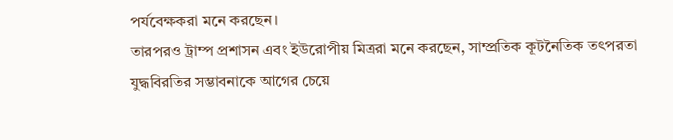পর্যবেক্ষকরা মনে করছেন।
তারপরও ট্রাম্প প্রশাসন এবং ইউরোপীয় মিত্ররা মনে করছেন, সাম্প্রতিক কূটনৈতিক তৎপরতা যুদ্ধবিরতির সম্ভাবনাকে আগের চেয়ে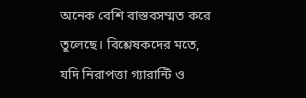অনেক বেশি বাস্তবসম্মত করে তুলেছে। বিশ্লেষকদের মতে, যদি নিরাপত্তা গ্যারান্টি ও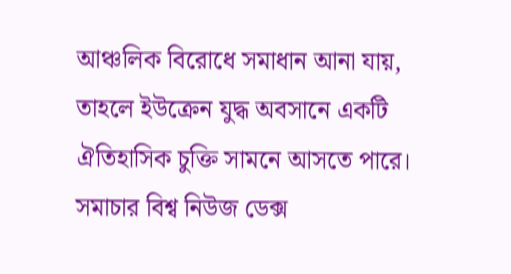আঞ্চলিক বিরোধে সমাধান আনা যায়, তাহলে ইউক্রেন যুদ্ধ অবসানে একটি ঐতিহাসিক চুক্তি সামনে আসতে পারে।
সমাচার বিশ্ব নিউজ ডেক্স